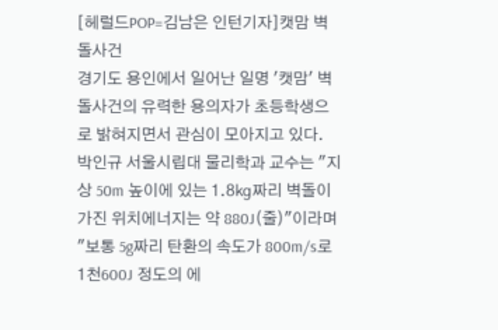[헤럴드POP=김남은 인턴기자]캣맘 벽돌사건
경기도 용인에서 일어난 일명 '캣맘' 벽돌사건의 유력한 용의자가 초등학생으로 밝혀지면서 관심이 모아지고 있다.
박인규 서울시립대 물리학과 교수는 "지상 50m 높이에 있는 1.8㎏짜리 벽돌이 가진 위치에너지는 약 880J(줄)"이라며 "보통 5g짜리 탄환의 속도가 800m/s로 1천600J 정도의 에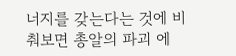너지를 갖는다는 것에 비춰보면 총알의 파괴 에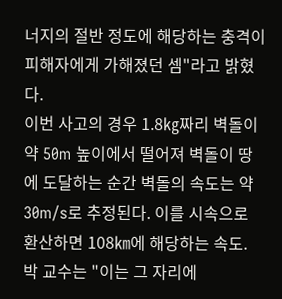너지의 절반 정도에 해당하는 충격이 피해자에게 가해졌던 셈"라고 밝혔다.
이번 사고의 경우 1.8㎏짜리 벽돌이 약 50m 높이에서 떨어져 벽돌이 땅에 도달하는 순간 벽돌의 속도는 약 30m/s로 추정된다. 이를 시속으로 환산하면 108㎞에 해당하는 속도.
박 교수는 "이는 그 자리에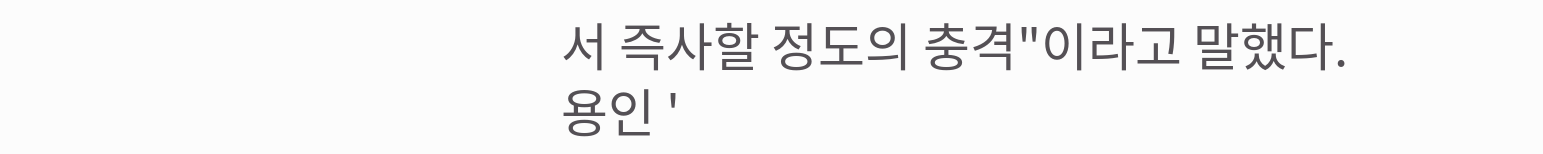서 즉사할 정도의 충격"이라고 말했다.
용인 '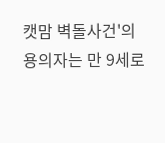캣맘 벽돌사건'의 용의자는 만 9세로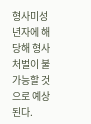형사미성년자에 해당해 형사 처벌이 불가능할 것으로 예상된다.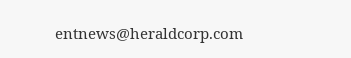entnews@heraldcorp.com